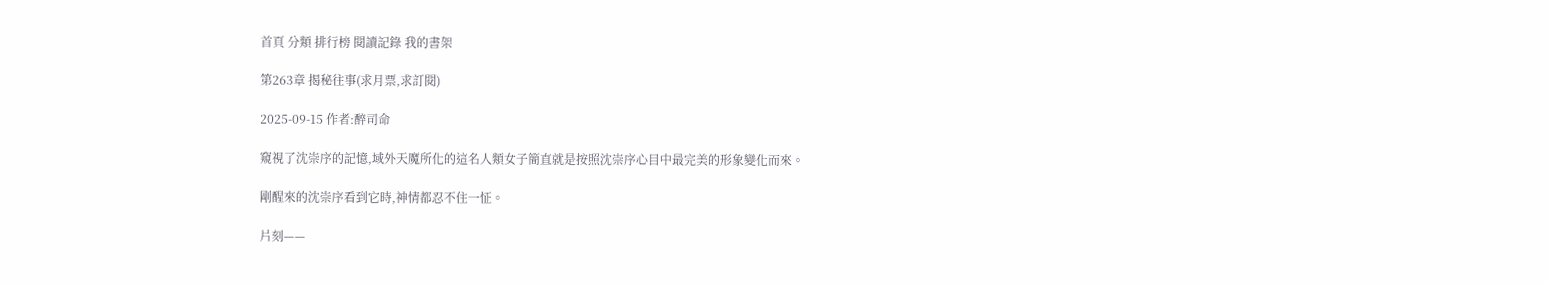首頁 分類 排行榜 閱讀記錄 我的書架

第263章 揭秘往事(求月票,求訂閱)

2025-09-15 作者:醉司命

窺視了沈崇序的記憶,域外天魔所化的這名人類女子簡直就是按照沈崇序心目中最完美的形象變化而來。

剛醒來的沈崇序看到它時,神情都忍不住一怔。

片刻——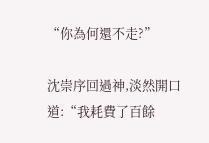“你為何還不走?”

沈崇序回過神,淡然開口道:“我耗費了百餘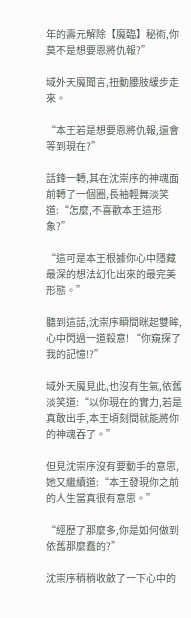年的壽元解除【魔臨】秘術,你莫不是想要恩將仇報?”

域外天魔聞言,扭動腰肢緩步走來。

“本王若是想要恩將仇報,還會等到現在?”

話鋒一轉,其在沈崇序的神魂面前轉了一個圈,長袖輕舞淡笑道:“怎麼,不喜歡本王這形象?”

“這可是本王根據你心中隱藏最深的想法幻化出來的最完美形態。”

聽到這話,沈崇序瞬間眯起雙眸,心中閃過一道殺意! “你窺探了我的記憶!?”

域外天魔見此,也沒有生氣,依舊淡笑道:“以你現在的實力,若是真敢出手,本王頃刻間就能將你的神魂吞了。”

但見沈崇序沒有要動手的意思,她又繼續道:“本王發現你之前的人生當真很有意思。”

“經歷了那麼多,你是如何做到依舊那麼蠢的?”

沈崇序稍稍收斂了一下心中的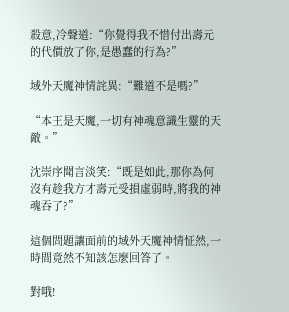殺意,冷聲道:“你覺得我不惜付出壽元的代價放了你,是愚蠢的行為?”

域外天魔神情詫異:“難道不是嗎?”

“本王是天魔,一切有神魂意識生靈的天敵。”

沈崇序聞言淡笑:“既是如此,那你為何沒有趁我方才壽元受損虛弱時,將我的神魂吞了?”

這個問題讓面前的域外天魔神情怔然,一時間竟然不知該怎麼回答了。

對哦!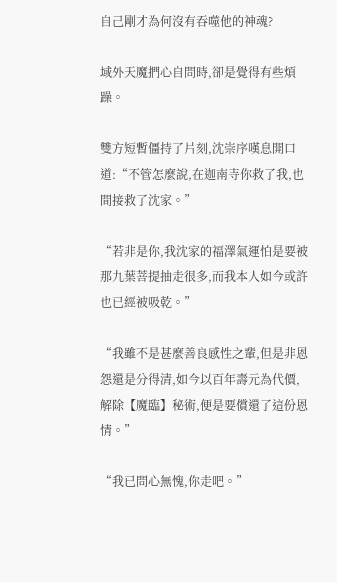自己剛才為何沒有吞噬他的神魂?

域外天魔捫心自問時,卻是覺得有些煩躁。

雙方短暫僵持了片刻,沈崇序嘆息開口道:“不管怎麼說,在迦南寺你救了我,也間接救了沈家。”

“若非是你,我沈家的福澤氣運怕是要被那九葉菩提抽走很多,而我本人如今或許也已經被吸乾。”

“我雖不是甚麼善良感性之輩,但是非恩怨還是分得清,如今以百年壽元為代價,解除【魔臨】秘術,便是要償還了這份恩情。”

“我已問心無愧,你走吧。”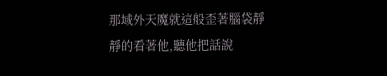那域外天魔就這般歪著腦袋靜靜的看著他,聽他把話說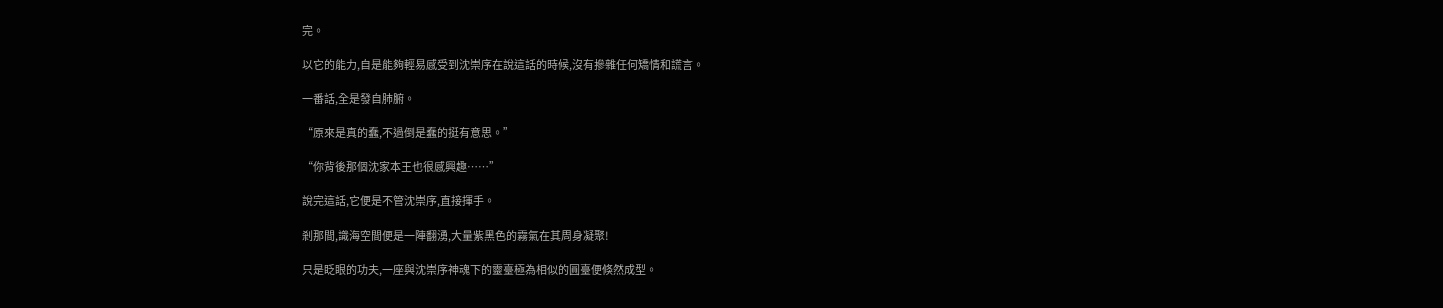完。

以它的能力,自是能夠輕易感受到沈崇序在說這話的時候,沒有摻雜任何矯情和謊言。

一番話,全是發自肺腑。

“原來是真的蠢,不過倒是蠢的挺有意思。”

“你背後那個沈家本王也很感興趣……”

說完這話,它便是不管沈崇序,直接揮手。

剎那間,識海空間便是一陣翻湧,大量紫黑色的霧氣在其周身凝聚!

只是眨眼的功夫,一座與沈崇序神魂下的靈臺極為相似的圓臺便倏然成型。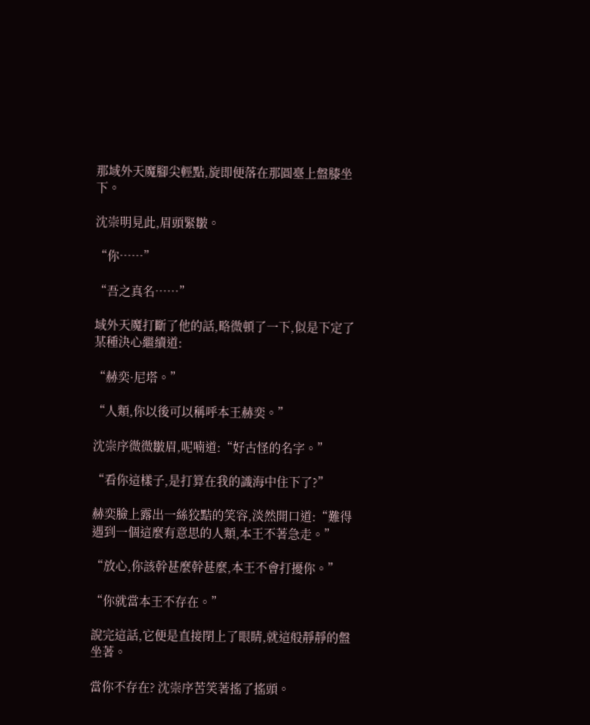那域外天魔腳尖輕點,旋即便落在那圓臺上盤膝坐下。

沈崇明見此,眉頭緊皺。

“你……”

“吾之真名……”

域外天魔打斷了他的話,略微頓了一下,似是下定了某種決心繼續道:

“赫奕·尼塔。”

“人類,你以後可以稱呼本王赫奕。”

沈崇序微微皺眉,呢喃道:“好古怪的名字。”

“看你這樣子,是打算在我的識海中住下了?”

赫奕臉上露出一絲狡黠的笑容,淡然開口道:“難得遇到一個這麼有意思的人類,本王不著急走。”

“放心,你該幹甚麼幹甚麼,本王不會打擾你。”

“你就當本王不存在。”

說完這話,它便是直接閉上了眼睛,就這般靜靜的盤坐著。

當你不存在? 沈崇序苦笑著搖了搖頭。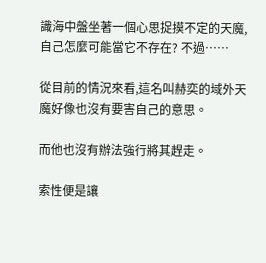識海中盤坐著一個心思捉摸不定的天魔,自己怎麼可能當它不存在? 不過……

從目前的情況來看,這名叫赫奕的域外天魔好像也沒有要害自己的意思。

而他也沒有辦法強行將其趕走。

索性便是讓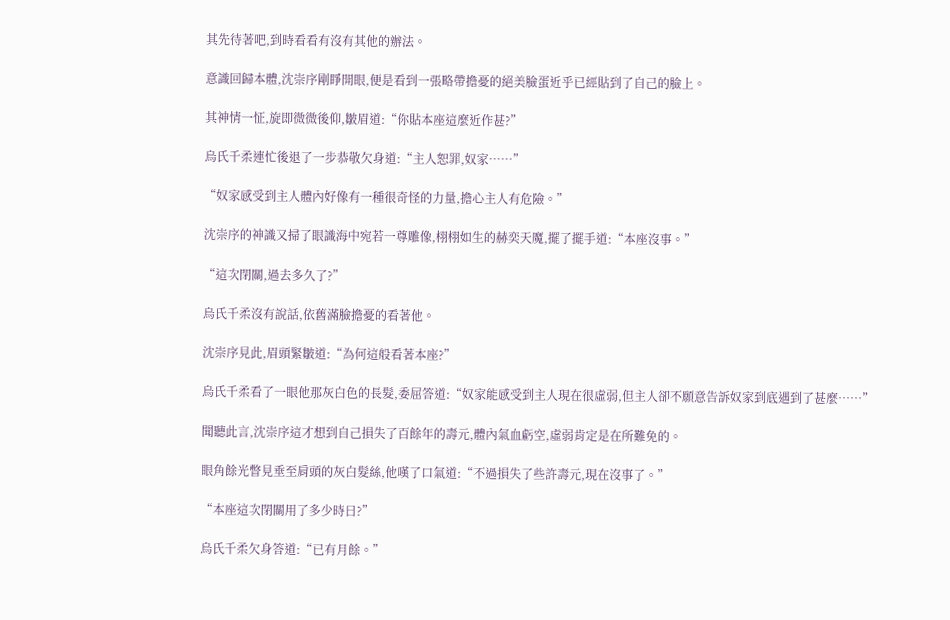其先待著吧,到時看看有沒有其他的辦法。

意識回歸本體,沈崇序剛睜開眼,便是看到一張略帶擔憂的絕美臉蛋近乎已經貼到了自己的臉上。

其神情一怔,旋即微微後仰,皺眉道:“你貼本座這麼近作甚?”

烏氏千柔連忙後退了一步恭敬欠身道:“主人恕罪,奴家……”

“奴家感受到主人體內好像有一種很奇怪的力量,擔心主人有危險。”

沈崇序的神識又掃了眼識海中宛若一尊雕像,栩栩如生的赫奕天魔,擺了擺手道:“本座沒事。”

“這次閉關,過去多久了?”

烏氏千柔沒有說話,依舊滿臉擔憂的看著他。

沈崇序見此,眉頭緊皺道:“為何這般看著本座?”

烏氏千柔看了一眼他那灰白色的長髮,委屈答道:“奴家能感受到主人現在很虛弱,但主人卻不願意告訴奴家到底遇到了甚麼……”

聞聽此言,沈崇序這才想到自己損失了百餘年的壽元,體內氣血虧空,虛弱肯定是在所難免的。

眼角餘光瞥見垂至肩頭的灰白髮絲,他嘆了口氣道:“不過損失了些許壽元,現在沒事了。”

“本座這次閉關用了多少時日?”

烏氏千柔欠身答道:“已有月餘。”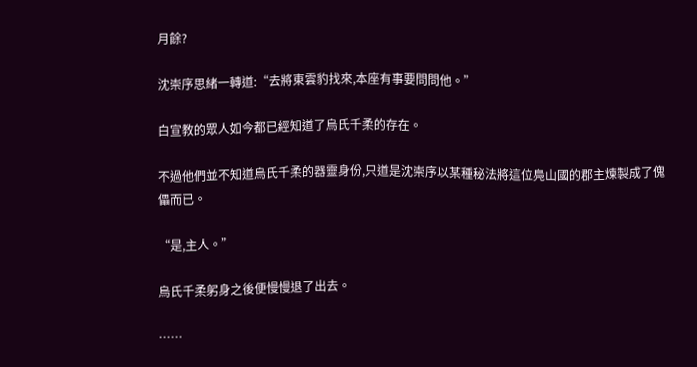月餘?

沈崇序思緒一轉道:“去將東雲豹找來,本座有事要問問他。”

白宣教的眾人如今都已經知道了烏氏千柔的存在。

不過他們並不知道烏氏千柔的器靈身份,只道是沈崇序以某種秘法將這位鳧山國的郡主煉製成了傀儡而已。

“是,主人。”

烏氏千柔躬身之後便慢慢退了出去。

……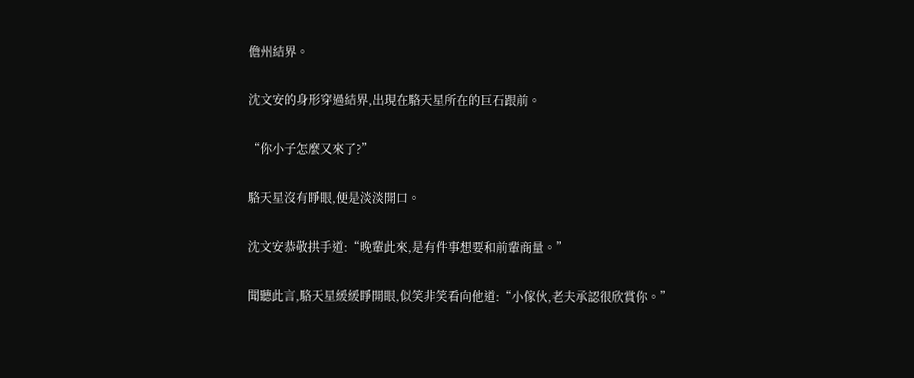儋州結界。

沈文安的身形穿過結界,出現在駱天星所在的巨石跟前。

“你小子怎麼又來了?”

駱天星沒有睜眼,便是淡淡開口。

沈文安恭敬拱手道:“晚輩此來,是有件事想要和前輩商量。”

聞聽此言,駱天星緩緩睜開眼,似笑非笑看向他道:“小傢伙,老夫承認很欣賞你。”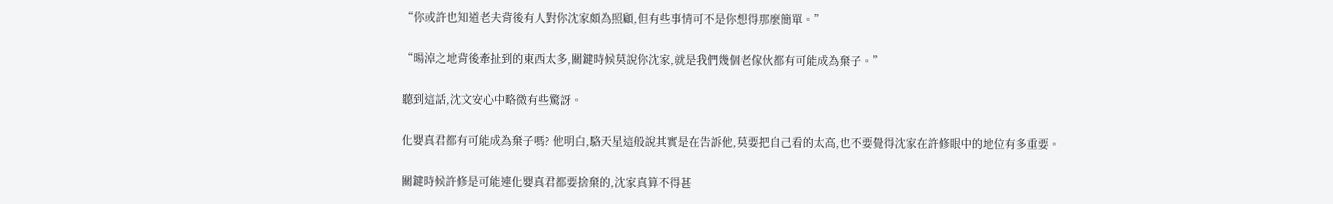“你或許也知道老夫背後有人對你沈家頗為照顧,但有些事情可不是你想得那麼簡單。”

“暘淖之地背後牽扯到的東西太多,關鍵時候莫說你沈家,就是我們幾個老傢伙都有可能成為棄子。”

聽到這話,沈文安心中略微有些驚訝。

化嬰真君都有可能成為棄子嗎? 他明白,駱天星這般說其實是在告訴他,莫要把自己看的太高,也不要覺得沈家在許修眼中的地位有多重要。

關鍵時候許修是可能連化嬰真君都要捨棄的,沈家真算不得甚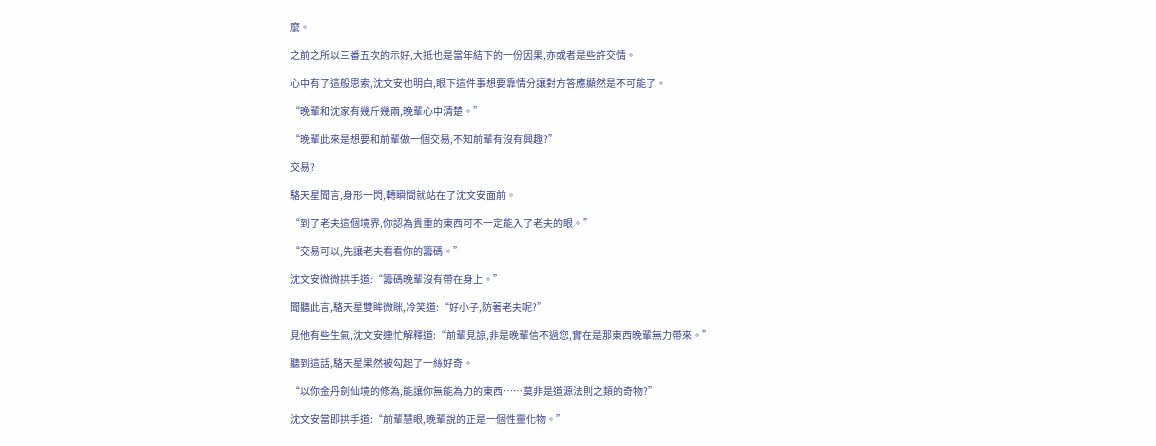麼。

之前之所以三番五次的示好,大抵也是當年結下的一份因果,亦或者是些許交情。

心中有了這般思索,沈文安也明白,眼下這件事想要靠情分讓對方答應顯然是不可能了。

“晚輩和沈家有幾斤幾兩,晚輩心中清楚。”

“晚輩此來是想要和前輩做一個交易,不知前輩有沒有興趣?”

交易?

駱天星聞言,身形一閃,轉瞬間就站在了沈文安面前。

“到了老夫這個境界,你認為貴重的東西可不一定能入了老夫的眼。”

“交易可以,先讓老夫看看你的籌碼。”

沈文安微微拱手道:“籌碼晚輩沒有帶在身上。”

聞聽此言,駱天星雙眸微眯,冷笑道:“好小子,防著老夫呢?”

見他有些生氣,沈文安連忙解釋道:“前輩見諒,非是晚輩信不過您,實在是那東西晚輩無力帶來。”

聽到這話,駱天星果然被勾起了一絲好奇。

“以你金丹劍仙境的修為,能讓你無能為力的東西……莫非是道源法則之類的奇物?”

沈文安當即拱手道:“前輩慧眼,晚輩說的正是一個性靈化物。”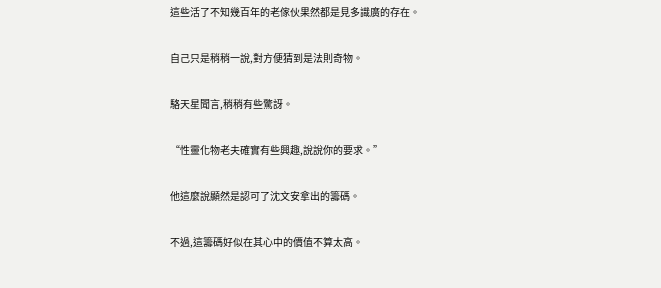這些活了不知幾百年的老傢伙果然都是見多識廣的存在。

自己只是稍稍一說,對方便猜到是法則奇物。

駱天星聞言,稍稍有些驚訝。

“性靈化物老夫確實有些興趣,說說你的要求。”

他這麼說顯然是認可了沈文安拿出的籌碼。

不過,這籌碼好似在其心中的價值不算太高。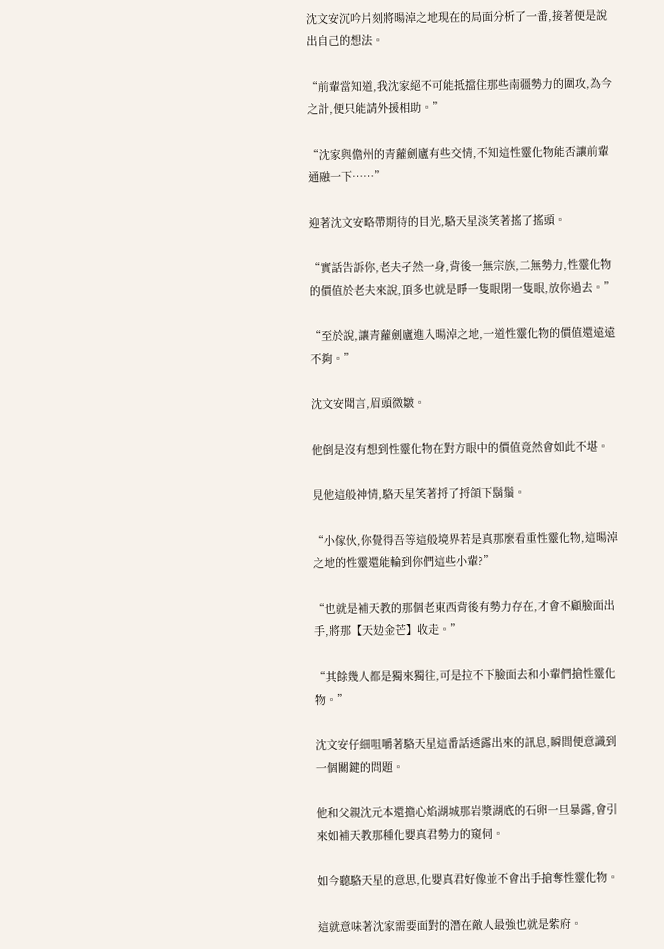沈文安沉吟片刻將暘淖之地現在的局面分析了一番,接著便是說出自己的想法。

“前輩當知道,我沈家絕不可能抵擋住那些南疆勢力的圍攻,為今之計,便只能請外援相助。”

“沈家與儋州的青蘿劍廬有些交情,不知這性靈化物能否讓前輩通融一下……”

迎著沈文安略帶期待的目光,駱天星淡笑著搖了搖頭。

“實話告訴你,老夫孑然一身,背後一無宗族,二無勢力,性靈化物的價值於老夫來說,頂多也就是睜一隻眼閉一隻眼,放你過去。”

“至於說,讓青蘿劍廬進入暘淖之地,一道性靈化物的價值還遠遠不夠。”

沈文安聞言,眉頭微皺。

他倒是沒有想到性靈化物在對方眼中的價值竟然會如此不堪。

見他這般神情,駱天星笑著捋了捋頜下鬍鬚。

“小傢伙,你覺得吾等這般境界若是真那麼看重性靈化物,這暘淖之地的性靈還能輪到你們這些小輩?”

“也就是補天教的那個老東西背後有勢力存在,才會不顧臉面出手,將那【天攰金芒】收走。”

“其餘幾人都是獨來獨往,可是拉不下臉面去和小輩們搶性靈化物。”

沈文安仔細咀嚼著駱天星這番話透露出來的訊息,瞬間便意識到一個關鍵的問題。

他和父親沈元本還擔心焰湖城那岩漿湖底的石卵一旦暴露,會引來如補天教那種化嬰真君勢力的窺伺。

如今聽駱天星的意思,化嬰真君好像並不會出手搶奪性靈化物。

這就意味著沈家需要面對的潛在敵人最強也就是紫府。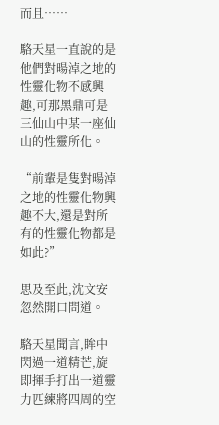而且……

駱天星一直說的是他們對暘淖之地的性靈化物不感興趣,可那黑鼎可是三仙山中某一座仙山的性靈所化。

“前輩是隻對暘淖之地的性靈化物興趣不大,還是對所有的性靈化物都是如此?”

思及至此,沈文安忽然開口問道。

駱天星聞言,眸中閃過一道精芒,旋即揮手打出一道靈力匹練將四周的空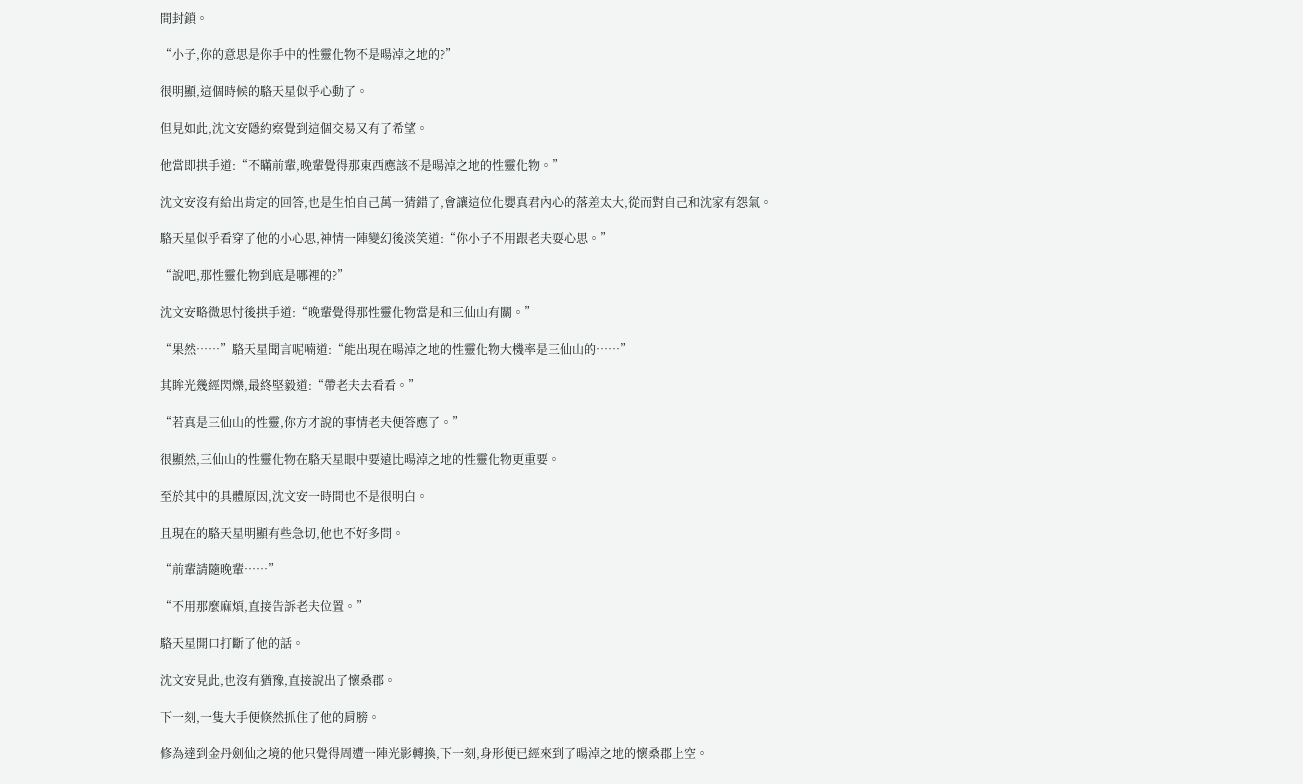間封鎖。

“小子,你的意思是你手中的性靈化物不是暘淖之地的?”

很明顯,這個時候的駱天星似乎心動了。

但見如此,沈文安隱約察覺到這個交易又有了希望。

他當即拱手道:“不瞞前輩,晚輩覺得那東西應該不是暘淖之地的性靈化物。”

沈文安沒有給出肯定的回答,也是生怕自己萬一猜錯了,會讓這位化嬰真君內心的落差太大,從而對自己和沈家有怨氣。

駱天星似乎看穿了他的小心思,神情一陣變幻後淡笑道:“你小子不用跟老夫耍心思。”

“說吧,那性靈化物到底是哪裡的?”

沈文安略微思忖後拱手道:“晚輩覺得那性靈化物當是和三仙山有關。”

“果然……”駱天星聞言呢喃道:“能出現在暘淖之地的性靈化物大機率是三仙山的……”

其眸光幾經閃爍,最終堅毅道:“帶老夫去看看。”

“若真是三仙山的性靈,你方才說的事情老夫便答應了。”

很顯然,三仙山的性靈化物在駱天星眼中要遠比暘淖之地的性靈化物更重要。

至於其中的具體原因,沈文安一時間也不是很明白。

且現在的駱天星明顯有些急切,他也不好多問。

“前輩請隨晚輩……”

“不用那麼麻煩,直接告訴老夫位置。”

駱天星開口打斷了他的話。

沈文安見此,也沒有猶豫,直接說出了懷桑郡。

下一刻,一隻大手便倏然抓住了他的肩膀。

修為達到金丹劍仙之境的他只覺得周遭一陣光影轉換,下一刻,身形便已經來到了暘淖之地的懷桑郡上空。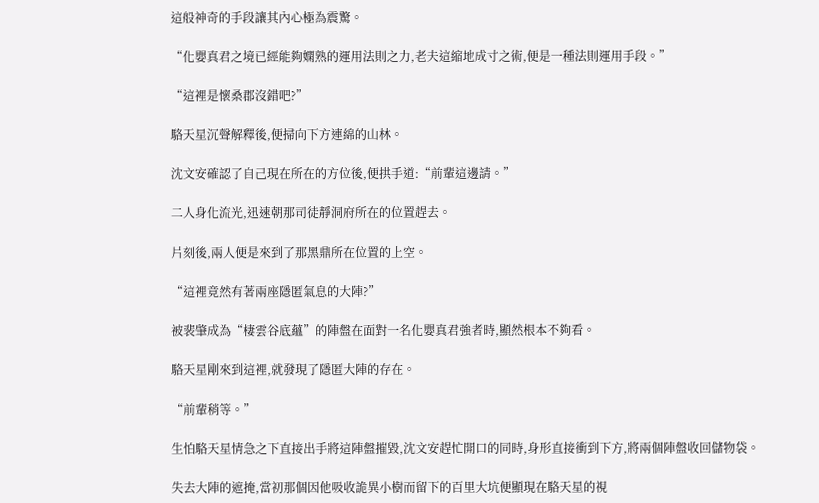這般神奇的手段讓其內心極為震驚。

“化嬰真君之境已經能夠嫻熟的運用法則之力,老夫這縮地成寸之術,便是一種法則運用手段。”

“這裡是懷桑郡沒錯吧?”

駱天星沉聲解釋後,便掃向下方連綿的山林。

沈文安確認了自己現在所在的方位後,便拱手道:“前輩這邊請。”

二人身化流光,迅速朝那司徒靜洞府所在的位置趕去。

片刻後,兩人便是來到了那黑鼎所在位置的上空。

“這裡竟然有著兩座隱匿氣息的大陣?”

被裴肇成為“棲雲谷底蘊”的陣盤在面對一名化嬰真君強者時,顯然根本不夠看。

駱天星剛來到這裡,就發現了隱匿大陣的存在。

“前輩稍等。”

生怕駱天星情急之下直接出手將這陣盤摧毀,沈文安趕忙開口的同時,身形直接衝到下方,將兩個陣盤收回儲物袋。

失去大陣的遮掩,當初那個因他吸收詭異小樹而留下的百里大坑便顯現在駱天星的視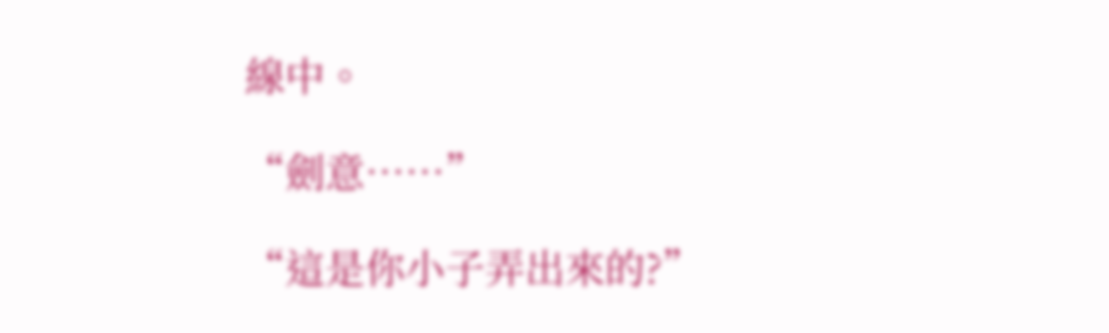線中。

“劍意……”

“這是你小子弄出來的?”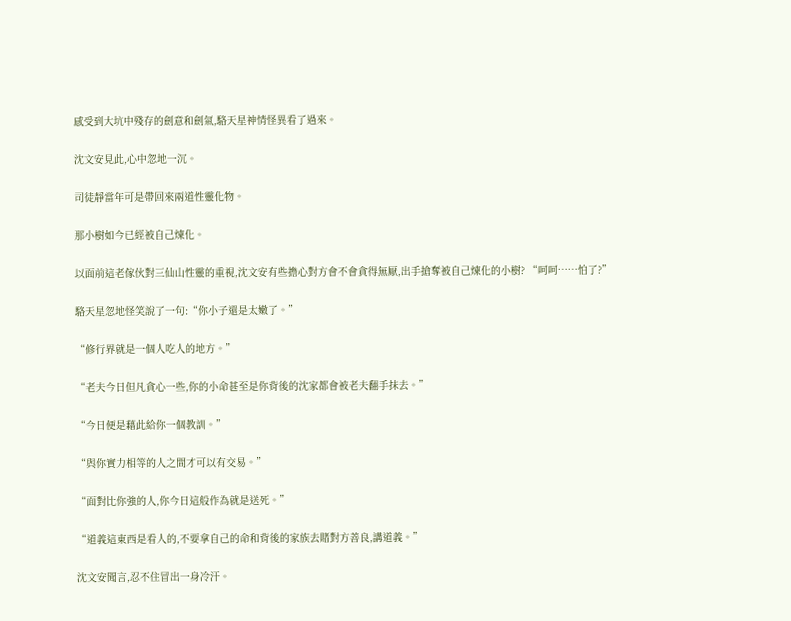感受到大坑中殘存的劍意和劍氣,駱天星神情怪異看了過來。

沈文安見此,心中忽地一沉。

司徒靜當年可是帶回來兩道性靈化物。

那小樹如今已經被自己煉化。

以面前這老傢伙對三仙山性靈的重視,沈文安有些擔心對方會不會貪得無厭,出手搶奪被自己煉化的小樹? “呵呵……怕了?”

駱天星忽地怪笑說了一句:“你小子還是太嫩了。”

“修行界就是一個人吃人的地方。”

“老夫今日但凡貪心一些,你的小命甚至是你背後的沈家都會被老夫翻手抹去。”

“今日便是藉此給你一個教訓。”

“與你實力相等的人之間才可以有交易。”

“面對比你強的人,你今日這般作為就是送死。”

“道義這東西是看人的,不要拿自己的命和背後的家族去賭對方善良,講道義。”

沈文安聞言,忍不住冒出一身冷汗。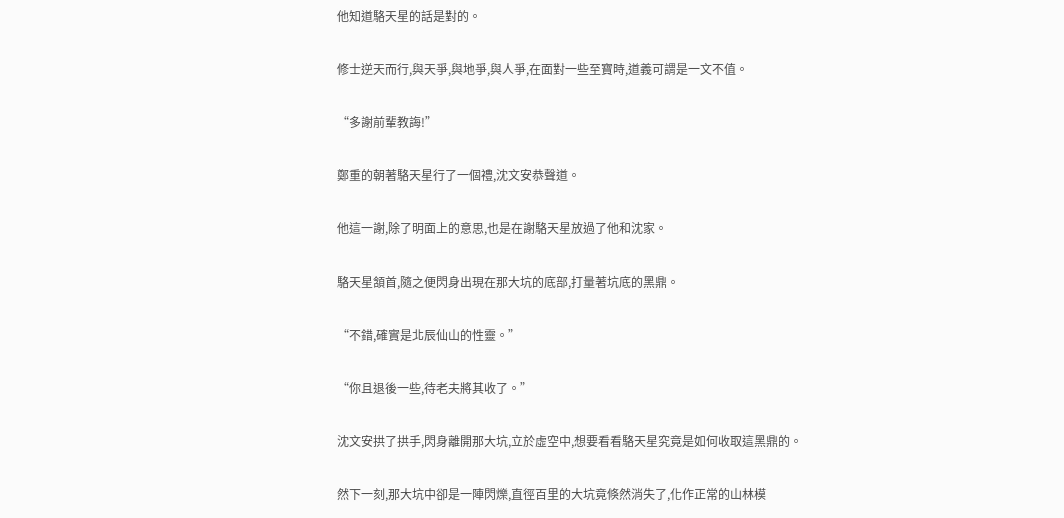他知道駱天星的話是對的。

修士逆天而行,與天爭,與地爭,與人爭,在面對一些至寶時,道義可謂是一文不值。

“多謝前輩教誨!”

鄭重的朝著駱天星行了一個禮,沈文安恭聲道。

他這一謝,除了明面上的意思,也是在謝駱天星放過了他和沈家。

駱天星頷首,隨之便閃身出現在那大坑的底部,打量著坑底的黑鼎。

“不錯,確實是北辰仙山的性靈。”

“你且退後一些,待老夫將其收了。”

沈文安拱了拱手,閃身離開那大坑,立於虛空中,想要看看駱天星究竟是如何收取這黑鼎的。

然下一刻,那大坑中卻是一陣閃爍,直徑百里的大坑竟倏然消失了,化作正常的山林模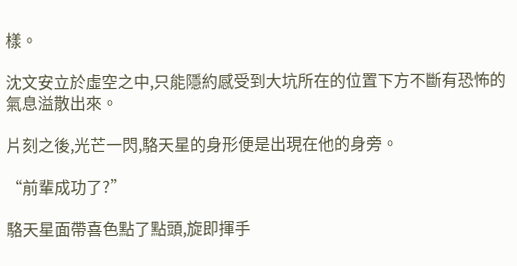樣。

沈文安立於虛空之中,只能隱約感受到大坑所在的位置下方不斷有恐怖的氣息溢散出來。

片刻之後,光芒一閃,駱天星的身形便是出現在他的身旁。

“前輩成功了?”

駱天星面帶喜色點了點頭,旋即揮手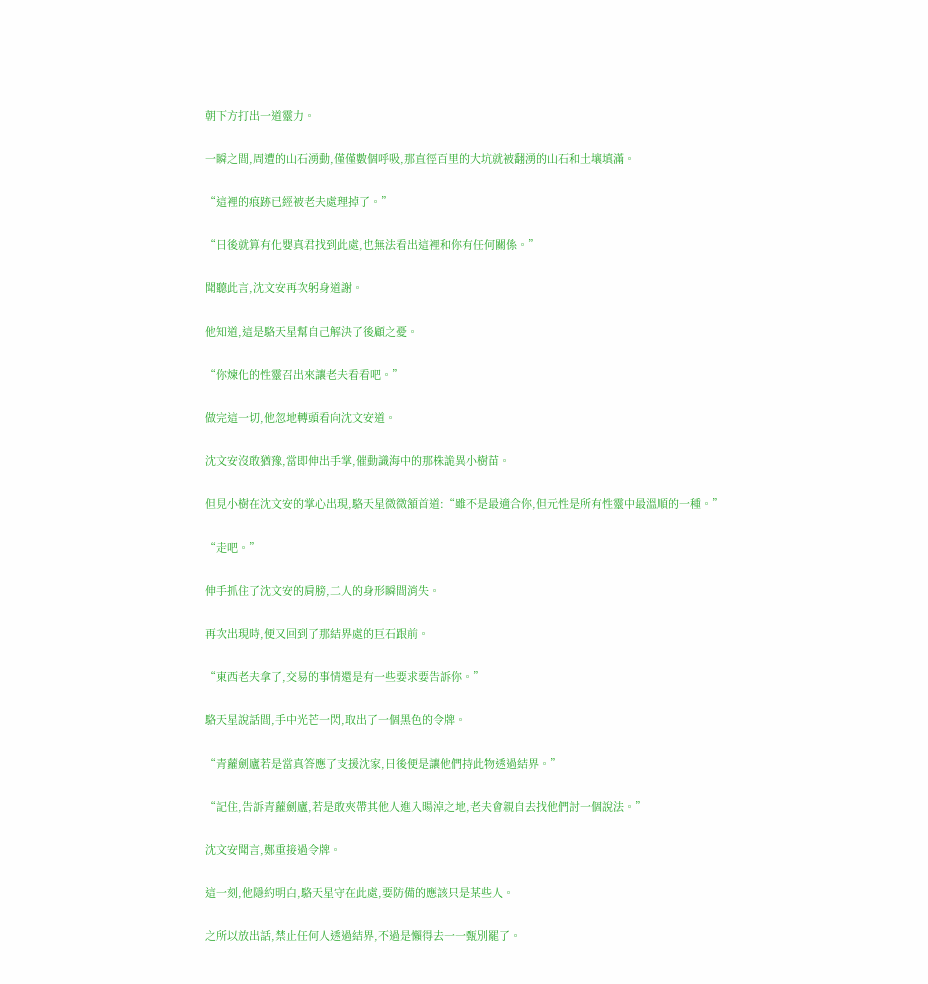朝下方打出一道靈力。

一瞬之間,周遭的山石湧動,僅僅數個呼吸,那直徑百里的大坑就被翻湧的山石和土壤填滿。

“這裡的痕跡已經被老夫處理掉了。”

“日後就算有化嬰真君找到此處,也無法看出這裡和你有任何關係。”

聞聽此言,沈文安再次躬身道謝。

他知道,這是駱天星幫自己解決了後顧之憂。

“你煉化的性靈召出來讓老夫看看吧。”

做完這一切,他忽地轉頭看向沈文安道。

沈文安沒敢猶豫,當即伸出手掌,催動識海中的那株詭異小樹苗。

但見小樹在沈文安的掌心出現,駱天星微微頷首道:“雖不是最適合你,但元性是所有性靈中最溫順的一種。”

“走吧。”

伸手抓住了沈文安的肩膀,二人的身形瞬間消失。

再次出現時,便又回到了那結界處的巨石跟前。

“東西老夫拿了,交易的事情還是有一些要求要告訴你。”

駱天星說話間,手中光芒一閃,取出了一個黑色的令牌。

“青蘿劍廬若是當真答應了支援沈家,日後便是讓他們持此物透過結界。”

“記住,告訴青蘿劍廬,若是敢夾帶其他人進入暘淖之地,老夫會親自去找他們討一個說法。”

沈文安聞言,鄭重接過令牌。

這一刻,他隱約明白,駱天星守在此處,要防備的應該只是某些人。

之所以放出話,禁止任何人透過結界,不過是懶得去一一甄別罷了。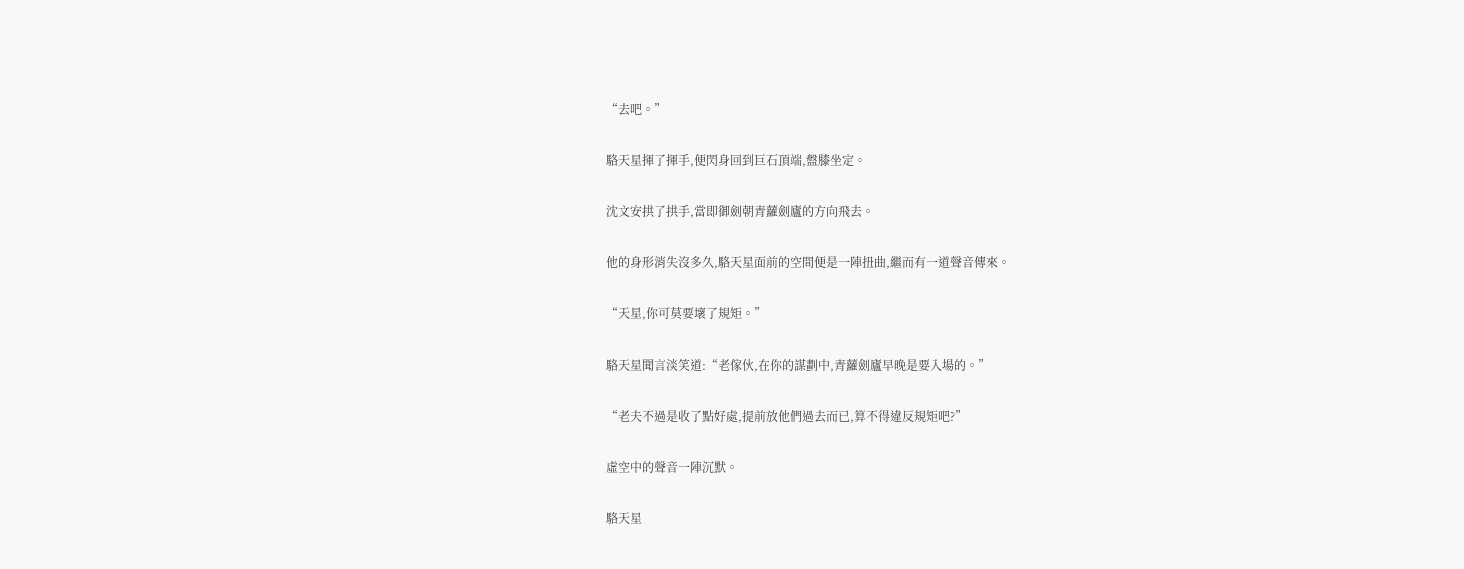“去吧。”

駱天星揮了揮手,便閃身回到巨石頂端,盤膝坐定。

沈文安拱了拱手,當即御劍朝青蘿劍廬的方向飛去。

他的身形消失沒多久,駱天星面前的空間便是一陣扭曲,繼而有一道聲音傳來。

“天星,你可莫要壞了規矩。”

駱天星聞言淡笑道:“老傢伙,在你的謀劃中,青蘿劍廬早晚是要入場的。”

“老夫不過是收了點好處,提前放他們過去而已,算不得違反規矩吧?”

虛空中的聲音一陣沉默。

駱天星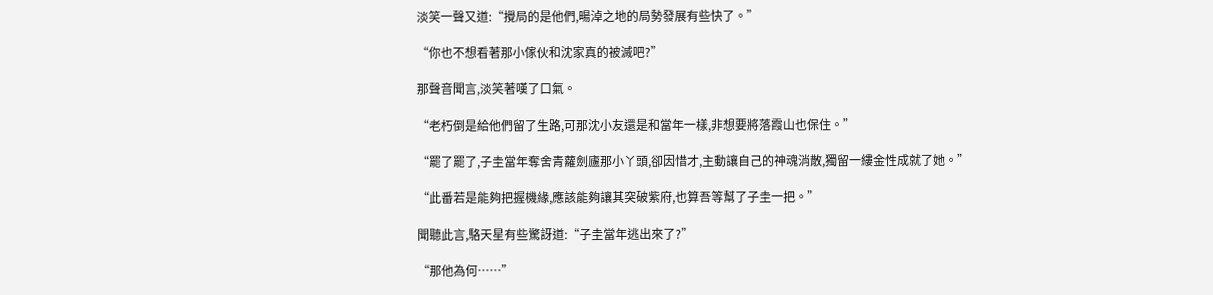淡笑一聲又道:“攪局的是他們,暘淖之地的局勢發展有些快了。”

“你也不想看著那小傢伙和沈家真的被滅吧?”

那聲音聞言,淡笑著嘆了口氣。

“老朽倒是給他們留了生路,可那沈小友還是和當年一樣,非想要將落霞山也保住。”

“罷了罷了,子圭當年奪舍青蘿劍廬那小丫頭,卻因惜才,主動讓自己的神魂消散,獨留一縷金性成就了她。”

“此番若是能夠把握機緣,應該能夠讓其突破紫府,也算吾等幫了子圭一把。”

聞聽此言,駱天星有些驚訝道:“子圭當年逃出來了?”

“那他為何……”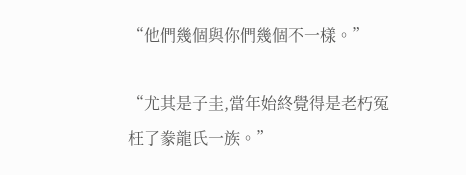“他們幾個與你們幾個不一樣。”

“尤其是子圭,當年始終覺得是老朽冤枉了豢龍氏一族。”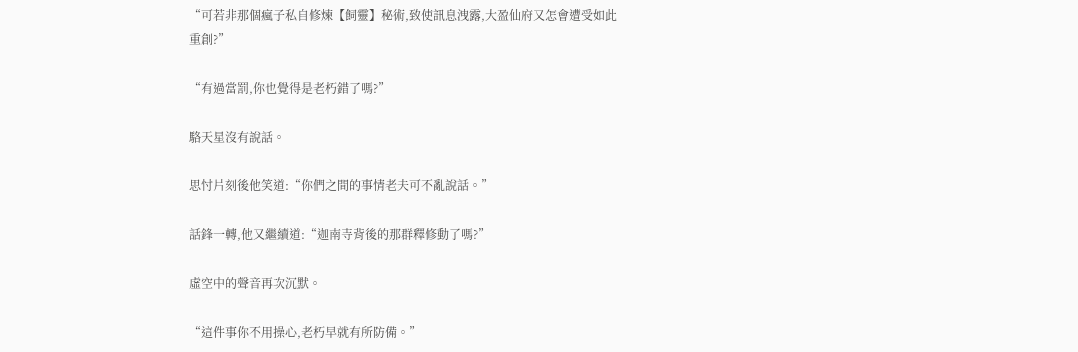“可若非那個瘋子私自修煉【飼靈】秘術,致使訊息洩露,大盈仙府又怎會遭受如此重創?”

“有過當罰,你也覺得是老朽錯了嗎?”

駱天星沒有說話。

思忖片刻後他笑道:“你們之間的事情老夫可不亂說話。”

話鋒一轉,他又繼續道:“迦南寺背後的那群釋修動了嗎?”

虛空中的聲音再次沉默。

“這件事你不用操心,老朽早就有所防備。”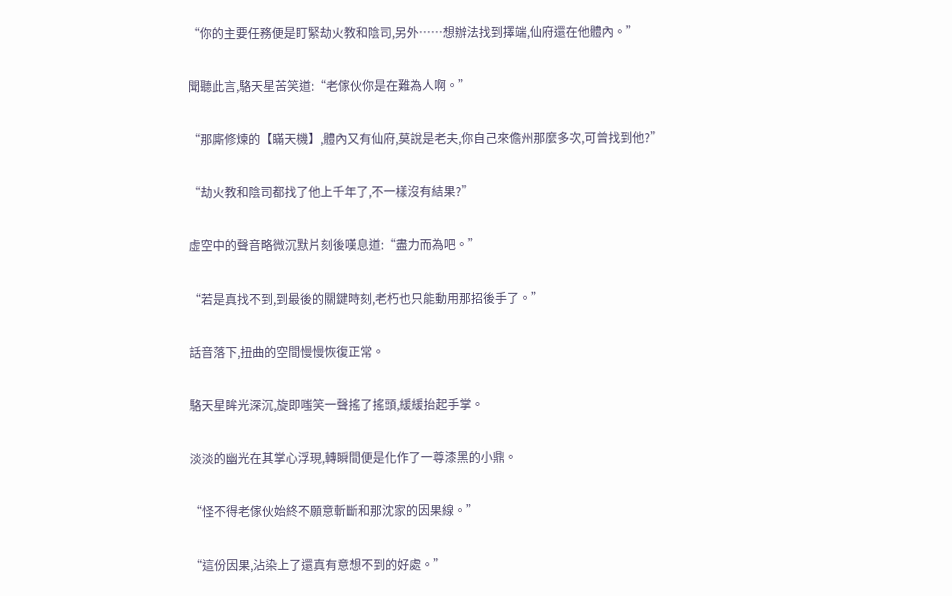“你的主要任務便是盯緊劫火教和陰司,另外……想辦法找到擇端,仙府還在他體內。”

聞聽此言,駱天星苦笑道:“老傢伙你是在難為人啊。”

“那廝修煉的【瞞天機】,體內又有仙府,莫說是老夫,你自己來儋州那麼多次,可曾找到他?”

“劫火教和陰司都找了他上千年了,不一樣沒有結果?”

虛空中的聲音略微沉默片刻後嘆息道:“盡力而為吧。”

“若是真找不到,到最後的關鍵時刻,老朽也只能動用那招後手了。”

話音落下,扭曲的空間慢慢恢復正常。

駱天星眸光深沉,旋即嗤笑一聲搖了搖頭,緩緩抬起手掌。

淡淡的幽光在其掌心浮現,轉瞬間便是化作了一尊漆黑的小鼎。

“怪不得老傢伙始終不願意斬斷和那沈家的因果線。”

“這份因果,沾染上了還真有意想不到的好處。”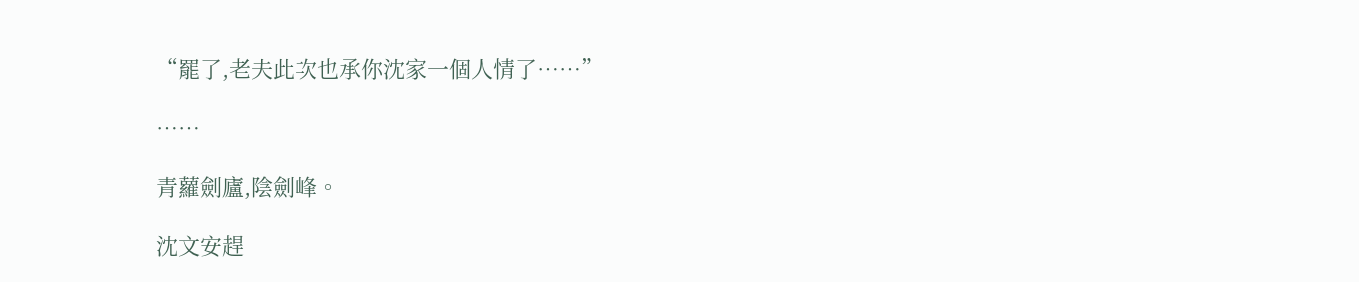“罷了,老夫此次也承你沈家一個人情了……”

……

青蘿劍廬,陰劍峰。

沈文安趕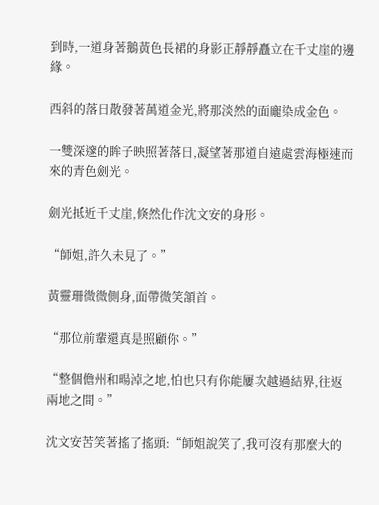到時,一道身著鵝黃色長裙的身影正靜靜矗立在千丈崖的邊緣。

西斜的落日散發著萬道金光,將那淡然的面龐染成金色。

一雙深邃的眸子映照著落日,凝望著那道自遠處雲海極速而來的青色劍光。

劍光抵近千丈崖,倏然化作沈文安的身形。

“師姐,許久未見了。”

黃靈珊微微側身,面帶微笑頷首。

“那位前輩還真是照顧你。”

“整個儋州和暘淖之地,怕也只有你能屢次越過結界,往返兩地之間。”

沈文安苦笑著搖了搖頭:“師姐說笑了,我可沒有那麼大的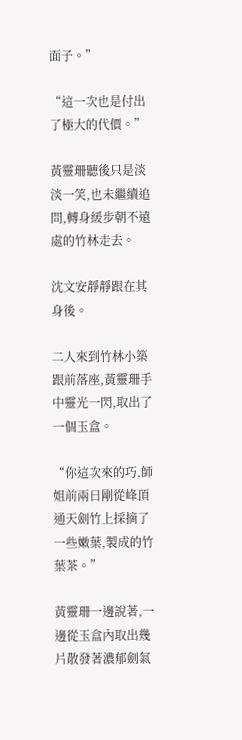面子。”

“這一次也是付出了極大的代價。”

黃靈珊聽後只是淡淡一笑,也未繼續追問,轉身緩步朝不遠處的竹林走去。

沈文安靜靜跟在其身後。

二人來到竹林小築跟前落座,黃靈珊手中靈光一閃,取出了一個玉盒。

“你這次來的巧,師姐前兩日剛從峰頂通天劍竹上採摘了一些嫩葉,製成的竹葉茶。”

黃靈珊一邊說著,一邊從玉盒內取出幾片散發著濃郁劍氣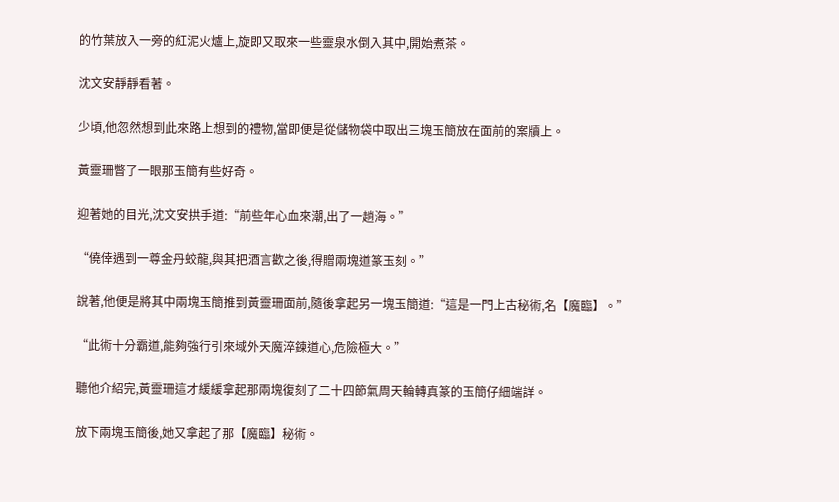的竹葉放入一旁的紅泥火爐上,旋即又取來一些靈泉水倒入其中,開始煮茶。

沈文安靜靜看著。

少頃,他忽然想到此來路上想到的禮物,當即便是從儲物袋中取出三塊玉簡放在面前的案牘上。

黃靈珊瞥了一眼那玉簡有些好奇。

迎著她的目光,沈文安拱手道:“前些年心血來潮,出了一趟海。”

“僥倖遇到一尊金丹蛟龍,與其把酒言歡之後,得贈兩塊道篆玉刻。”

說著,他便是將其中兩塊玉簡推到黃靈珊面前,隨後拿起另一塊玉簡道:“這是一門上古秘術,名【魔臨】。”

“此術十分霸道,能夠強行引來域外天魔淬鍊道心,危險極大。”

聽他介紹完,黃靈珊這才緩緩拿起那兩塊復刻了二十四節氣周天輪轉真篆的玉簡仔細端詳。

放下兩塊玉簡後,她又拿起了那【魔臨】秘術。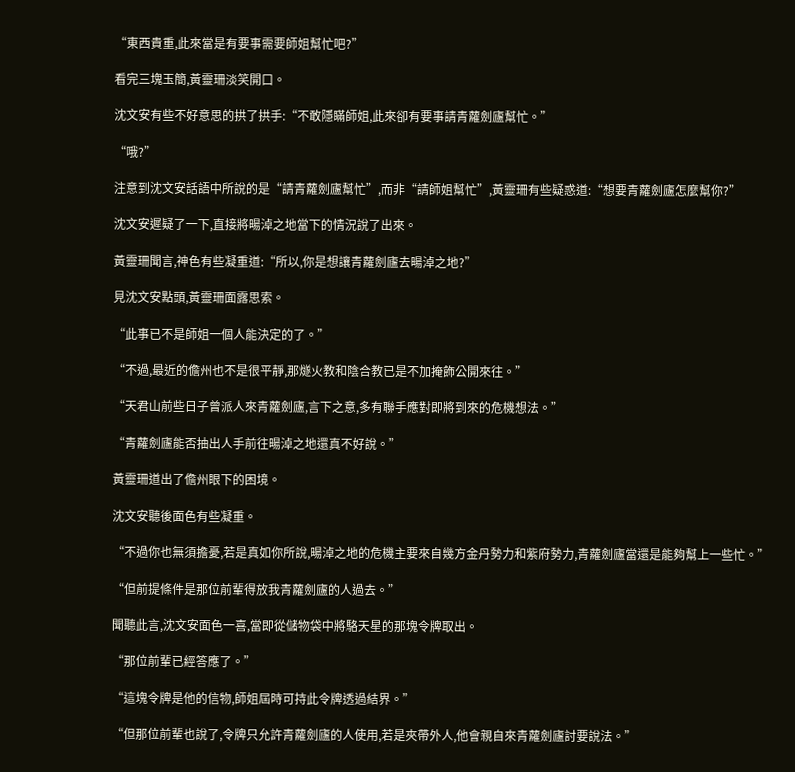“東西貴重,此來當是有要事需要師姐幫忙吧?”

看完三塊玉簡,黃靈珊淡笑開口。

沈文安有些不好意思的拱了拱手:“不敢隱瞞師姐,此來卻有要事請青蘿劍廬幫忙。”

“哦?”

注意到沈文安話語中所說的是“請青蘿劍廬幫忙”,而非“請師姐幫忙”,黃靈珊有些疑惑道:“想要青蘿劍廬怎麼幫你?”

沈文安遲疑了一下,直接將暘淖之地當下的情況說了出來。

黃靈珊聞言,神色有些凝重道:“所以,你是想讓青蘿劍廬去暘淖之地?”

見沈文安點頭,黃靈珊面露思索。

“此事已不是師姐一個人能決定的了。”

“不過,最近的儋州也不是很平靜,那燧火教和陰合教已是不加掩飾公開來往。”

“天君山前些日子曾派人來青蘿劍廬,言下之意,多有聯手應對即將到來的危機想法。”

“青蘿劍廬能否抽出人手前往暘淖之地還真不好說。”

黃靈珊道出了儋州眼下的困境。

沈文安聽後面色有些凝重。

“不過你也無須擔憂,若是真如你所說,暘淖之地的危機主要來自幾方金丹勢力和紫府勢力,青蘿劍廬當還是能夠幫上一些忙。”

“但前提條件是那位前輩得放我青蘿劍廬的人過去。”

聞聽此言,沈文安面色一喜,當即從儲物袋中將駱天星的那塊令牌取出。

“那位前輩已經答應了。”

“這塊令牌是他的信物,師姐屆時可持此令牌透過結界。”

“但那位前輩也說了,令牌只允許青蘿劍廬的人使用,若是夾帶外人,他會親自來青蘿劍廬討要說法。”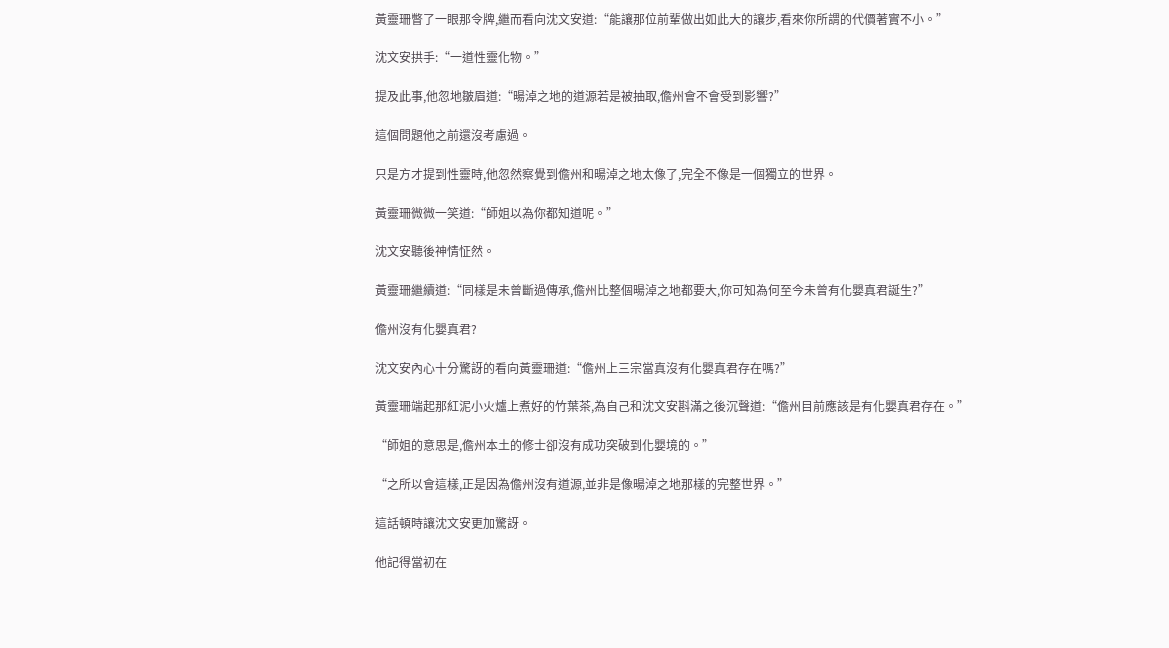黃靈珊瞥了一眼那令牌,繼而看向沈文安道:“能讓那位前輩做出如此大的讓步,看來你所謂的代價著實不小。”

沈文安拱手:“一道性靈化物。”

提及此事,他忽地皺眉道:“暘淖之地的道源若是被抽取,儋州會不會受到影響?”

這個問題他之前還沒考慮過。

只是方才提到性靈時,他忽然察覺到儋州和暘淖之地太像了,完全不像是一個獨立的世界。

黃靈珊微微一笑道:“師姐以為你都知道呢。”

沈文安聽後神情怔然。

黃靈珊繼續道:“同樣是未曾斷過傳承,儋州比整個暘淖之地都要大,你可知為何至今未曾有化嬰真君誕生?”

儋州沒有化嬰真君?

沈文安內心十分驚訝的看向黃靈珊道:“儋州上三宗當真沒有化嬰真君存在嗎?”

黃靈珊端起那紅泥小火爐上煮好的竹葉茶,為自己和沈文安斟滿之後沉聲道:“儋州目前應該是有化嬰真君存在。”

“師姐的意思是,儋州本土的修士卻沒有成功突破到化嬰境的。”

“之所以會這樣,正是因為儋州沒有道源,並非是像暘淖之地那樣的完整世界。”

這話頓時讓沈文安更加驚訝。

他記得當初在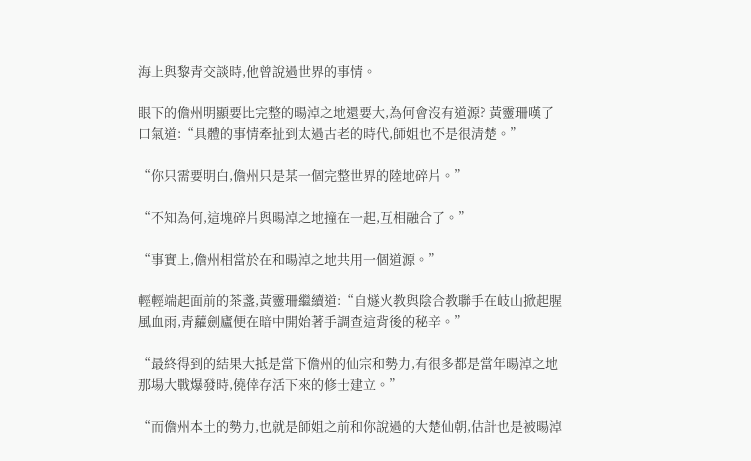海上與黎青交談時,他曾說過世界的事情。

眼下的儋州明顯要比完整的暘淖之地還要大,為何會沒有道源? 黃靈珊嘆了口氣道:“具體的事情牽扯到太過古老的時代,師姐也不是很清楚。”

“你只需要明白,儋州只是某一個完整世界的陸地碎片。”

“不知為何,這塊碎片與暘淖之地撞在一起,互相融合了。”

“事實上,儋州相當於在和暘淖之地共用一個道源。”

輕輕端起面前的茶盞,黃靈珊繼續道:“自燧火教與陰合教聯手在岐山掀起腥風血雨,青蘿劍廬便在暗中開始著手調查這背後的秘辛。”

“最終得到的結果大抵是當下儋州的仙宗和勢力,有很多都是當年暘淖之地那場大戰爆發時,僥倖存活下來的修士建立。”

“而儋州本土的勢力,也就是師姐之前和你說過的大楚仙朝,估計也是被暘淖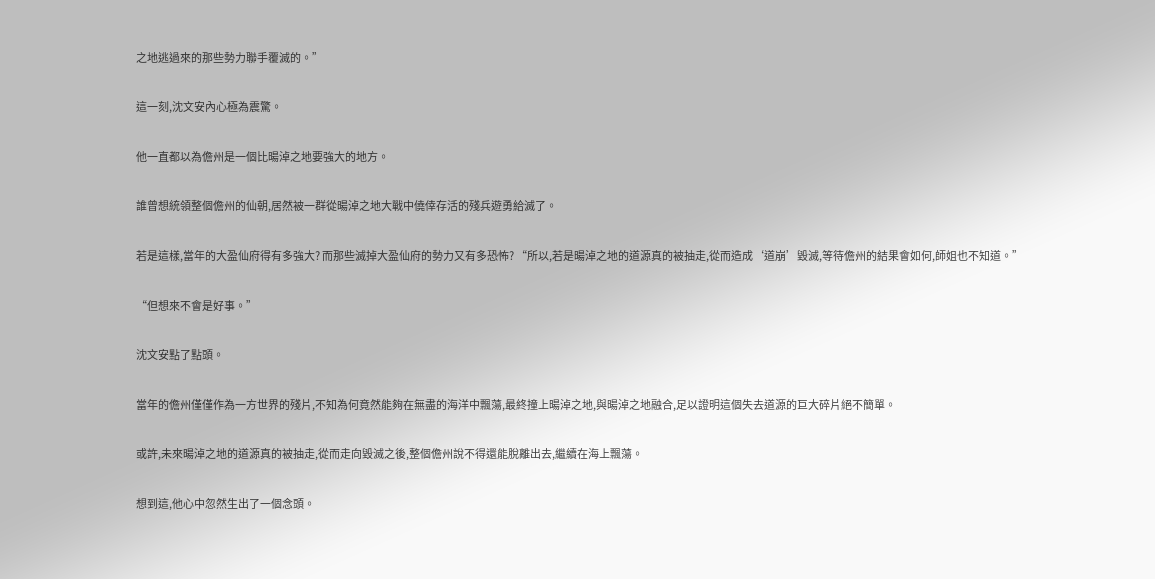之地逃過來的那些勢力聯手覆滅的。”

這一刻,沈文安內心極為震驚。

他一直都以為儋州是一個比暘淖之地要強大的地方。

誰曾想統領整個儋州的仙朝,居然被一群從暘淖之地大戰中僥倖存活的殘兵遊勇給滅了。

若是這樣,當年的大盈仙府得有多強大? 而那些滅掉大盈仙府的勢力又有多恐怖? “所以,若是暘淖之地的道源真的被抽走,從而造成‘道崩’毀滅,等待儋州的結果會如何,師姐也不知道。”

“但想來不會是好事。”

沈文安點了點頭。

當年的儋州僅僅作為一方世界的殘片,不知為何竟然能夠在無盡的海洋中飄蕩,最終撞上暘淖之地,與暘淖之地融合,足以證明這個失去道源的巨大碎片絕不簡單。

或許,未來暘淖之地的道源真的被抽走,從而走向毀滅之後,整個儋州說不得還能脫離出去,繼續在海上飄蕩。

想到這,他心中忽然生出了一個念頭。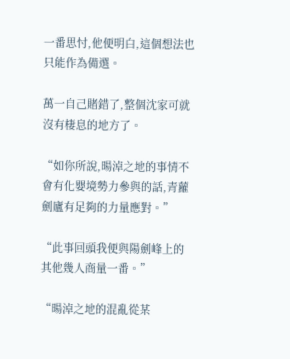一番思忖,他便明白,這個想法也只能作為備選。

萬一自己賭錯了,整個沈家可就沒有棲息的地方了。

“如你所說,暘淖之地的事情不會有化嬰境勢力參與的話,青蘿劍廬有足夠的力量應對。”

“此事回頭我便與陽劍峰上的其他幾人商量一番。”

“暘淖之地的混亂從某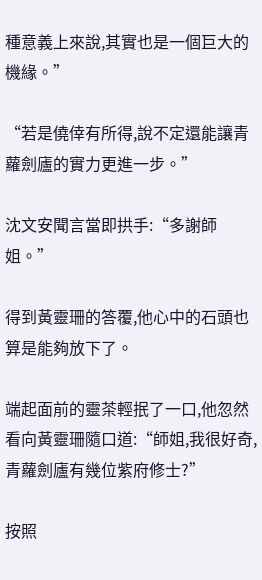種意義上來說,其實也是一個巨大的機緣。”

“若是僥倖有所得,說不定還能讓青蘿劍廬的實力更進一步。”

沈文安聞言當即拱手:“多謝師姐。”

得到黃靈珊的答覆,他心中的石頭也算是能夠放下了。

端起面前的靈茶輕抿了一口,他忽然看向黃靈珊隨口道:“師姐,我很好奇,青蘿劍廬有幾位紫府修士?”

按照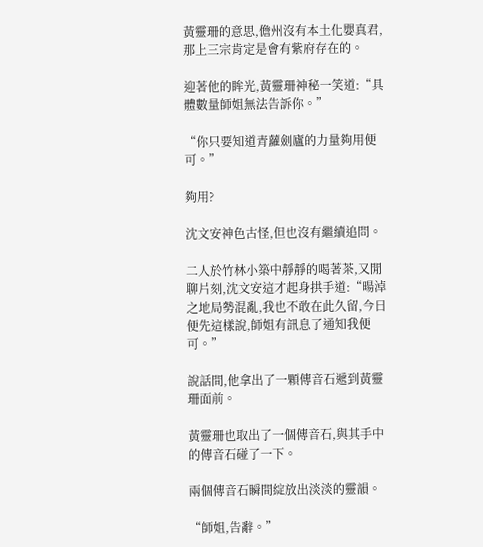黃靈珊的意思,儋州沒有本土化嬰真君,那上三宗肯定是會有紫府存在的。

迎著他的眸光,黃靈珊神秘一笑道:“具體數量師姐無法告訴你。”

“你只要知道青蘿劍廬的力量夠用便可。”

夠用?

沈文安神色古怪,但也沒有繼續追問。

二人於竹林小築中靜靜的喝著茶,又閒聊片刻,沈文安這才起身拱手道:“暘淖之地局勢混亂,我也不敢在此久留,今日便先這樣說,師姐有訊息了通知我便可。”

說話間,他拿出了一顆傳音石遞到黃靈珊面前。

黃靈珊也取出了一個傳音石,與其手中的傳音石碰了一下。

兩個傳音石瞬間綻放出淡淡的靈韻。

“師姐,告辭。”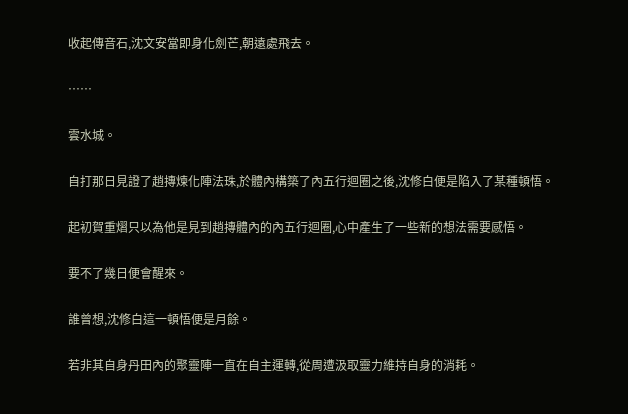收起傳音石,沈文安當即身化劍芒,朝遠處飛去。

……

雲水城。

自打那日見證了趙摶煉化陣法珠,於體內構築了內五行迴圈之後,沈修白便是陷入了某種頓悟。

起初賀重熠只以為他是見到趙摶體內的內五行迴圈,心中產生了一些新的想法需要感悟。

要不了幾日便會醒來。

誰曾想,沈修白這一頓悟便是月餘。

若非其自身丹田內的聚靈陣一直在自主運轉,從周遭汲取靈力維持自身的消耗。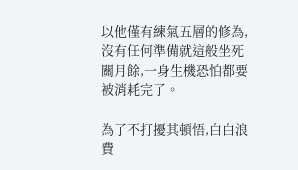以他僅有練氣五層的修為,沒有任何準備就這般坐死關月餘,一身生機恐怕都要被消耗完了。

為了不打擾其頓悟,白白浪費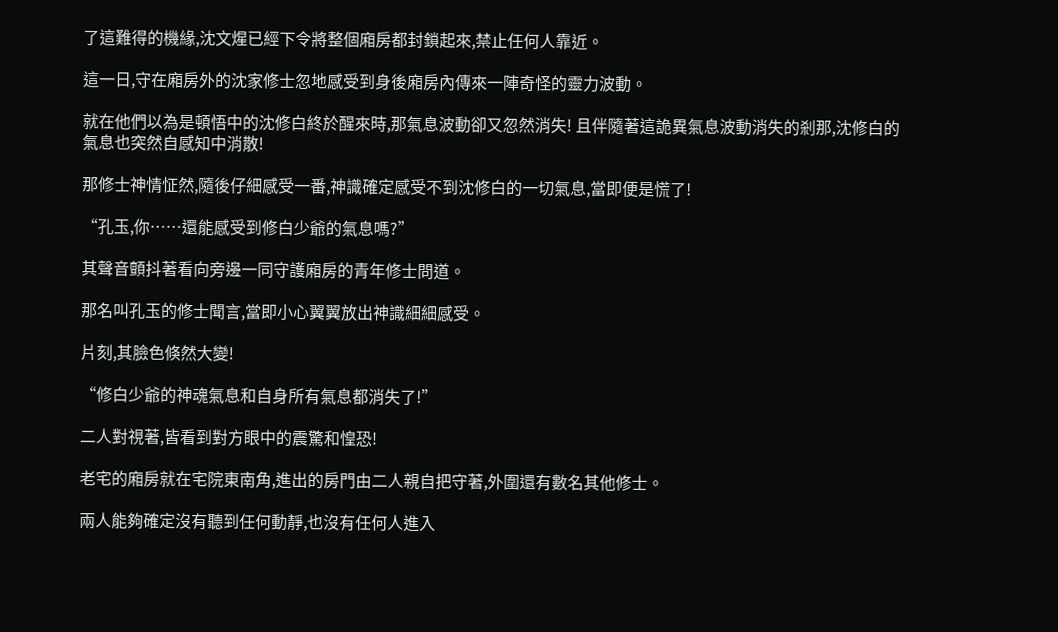了這難得的機緣,沈文煋已經下令將整個廂房都封鎖起來,禁止任何人靠近。

這一日,守在廂房外的沈家修士忽地感受到身後廂房內傳來一陣奇怪的靈力波動。

就在他們以為是頓悟中的沈修白終於醒來時,那氣息波動卻又忽然消失! 且伴隨著這詭異氣息波動消失的剎那,沈修白的氣息也突然自感知中消散!

那修士神情怔然,隨後仔細感受一番,神識確定感受不到沈修白的一切氣息,當即便是慌了!

“孔玉,你……還能感受到修白少爺的氣息嗎?”

其聲音顫抖著看向旁邊一同守護廂房的青年修士問道。

那名叫孔玉的修士聞言,當即小心翼翼放出神識細細感受。

片刻,其臉色倏然大變!

“修白少爺的神魂氣息和自身所有氣息都消失了!”

二人對視著,皆看到對方眼中的震驚和惶恐!

老宅的廂房就在宅院東南角,進出的房門由二人親自把守著,外圍還有數名其他修士。

兩人能夠確定沒有聽到任何動靜,也沒有任何人進入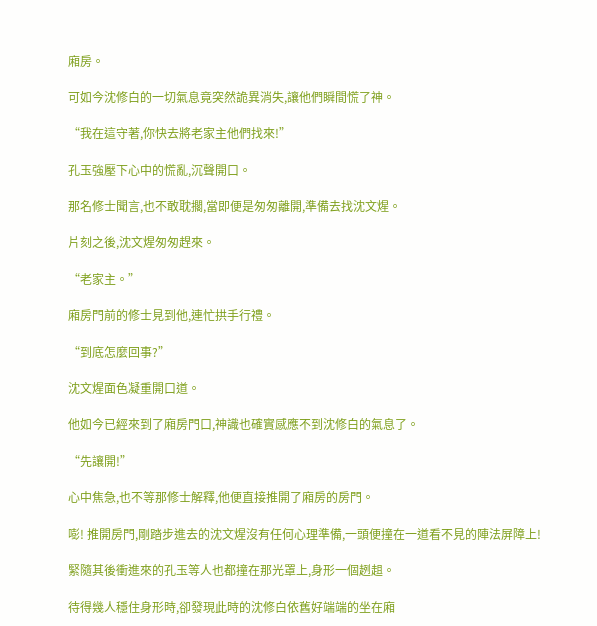廂房。

可如今沈修白的一切氣息竟突然詭異消失,讓他們瞬間慌了神。

“我在這守著,你快去將老家主他們找來!”

孔玉強壓下心中的慌亂,沉聲開口。

那名修士聞言,也不敢耽擱,當即便是匆匆離開,準備去找沈文煋。

片刻之後,沈文煋匆匆趕來。

“老家主。”

廂房門前的修士見到他,連忙拱手行禮。

“到底怎麼回事?”

沈文煋面色凝重開口道。

他如今已經來到了廂房門口,神識也確實感應不到沈修白的氣息了。

“先讓開!”

心中焦急,也不等那修士解釋,他便直接推開了廂房的房門。

嘭! 推開房門,剛踏步進去的沈文煋沒有任何心理準備,一頭便撞在一道看不見的陣法屏障上!

緊隨其後衝進來的孔玉等人也都撞在那光罩上,身形一個趔趄。

待得幾人穩住身形時,卻發現此時的沈修白依舊好端端的坐在廂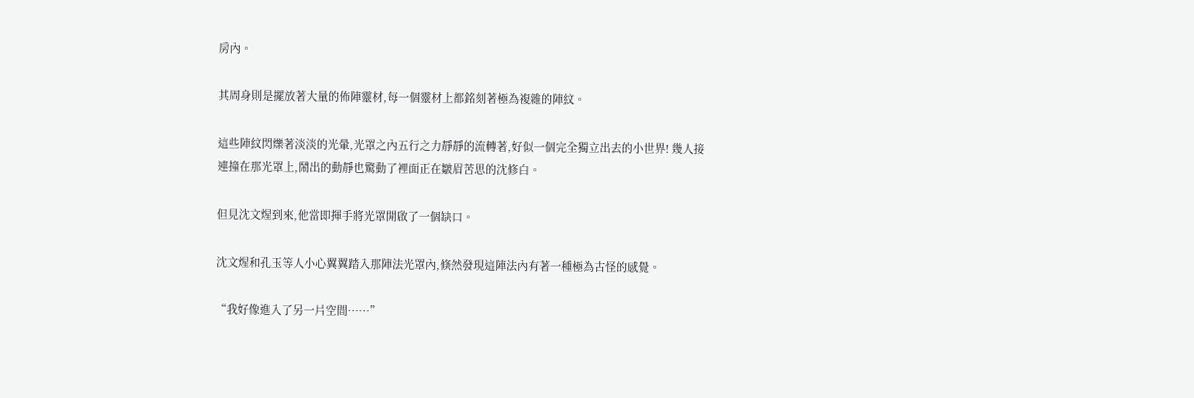房內。

其周身則是擺放著大量的佈陣靈材,每一個靈材上都銘刻著極為複雜的陣紋。

這些陣紋閃爍著淡淡的光暈,光罩之內五行之力靜靜的流轉著,好似一個完全獨立出去的小世界! 幾人接連撞在那光罩上,鬧出的動靜也驚動了裡面正在皺眉苦思的沈修白。

但見沈文煋到來,他當即揮手將光罩開啟了一個缺口。

沈文煋和孔玉等人小心翼翼踏入那陣法光罩內,倏然發現這陣法內有著一種極為古怪的感覺。

“我好像進入了另一片空間……”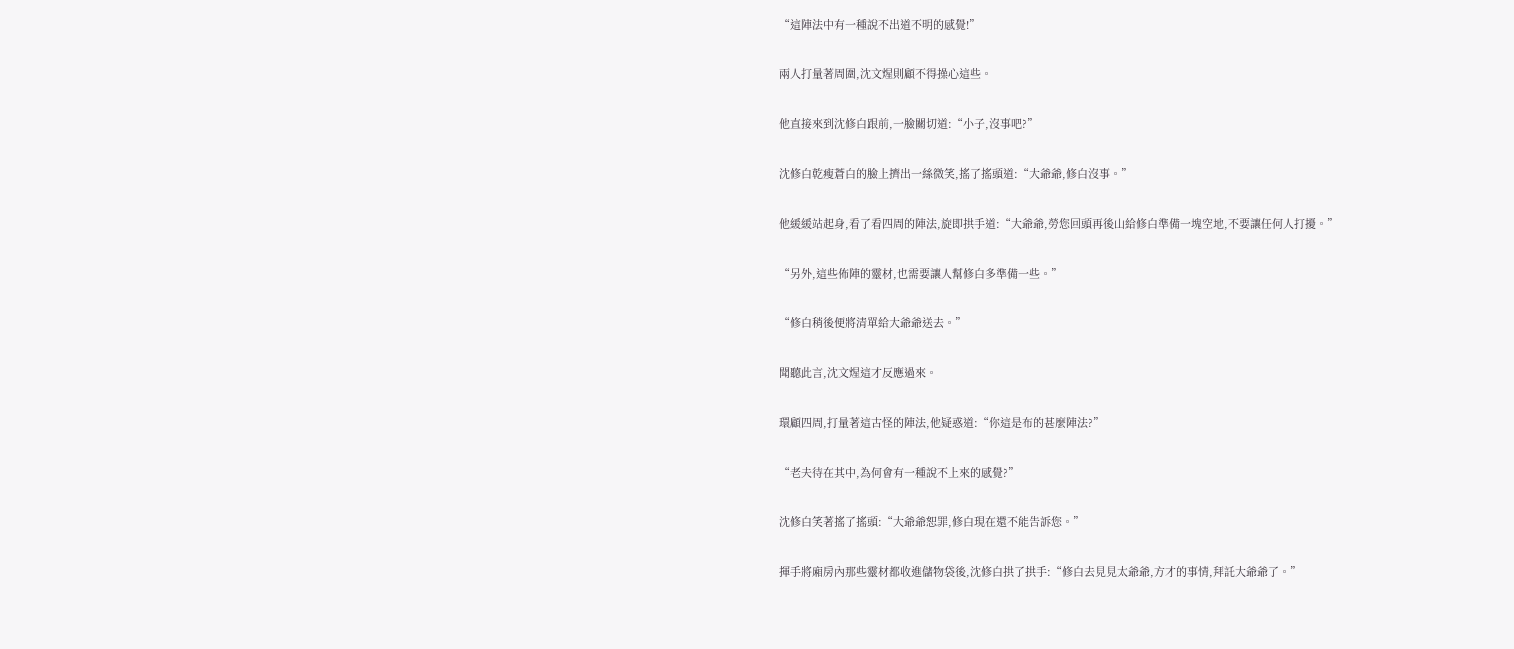“這陣法中有一種說不出道不明的感覺!”

兩人打量著周圍,沈文煋則顧不得操心這些。

他直接來到沈修白跟前,一臉關切道:“小子,沒事吧?”

沈修白乾瘦蒼白的臉上擠出一絲微笑,搖了搖頭道:“大爺爺,修白沒事。”

他緩緩站起身,看了看四周的陣法,旋即拱手道:“大爺爺,勞您回頭再後山給修白準備一塊空地,不要讓任何人打擾。”

“另外,這些佈陣的靈材,也需要讓人幫修白多準備一些。”

“修白稍後便將清單給大爺爺送去。”

聞聽此言,沈文煋這才反應過來。

環顧四周,打量著這古怪的陣法,他疑惑道:“你這是布的甚麼陣法?”

“老夫待在其中,為何會有一種說不上來的感覺?”

沈修白笑著搖了搖頭:“大爺爺恕罪,修白現在還不能告訴您。”

揮手將廂房內那些靈材都收進儲物袋後,沈修白拱了拱手:“修白去見見太爺爺,方才的事情,拜託大爺爺了。”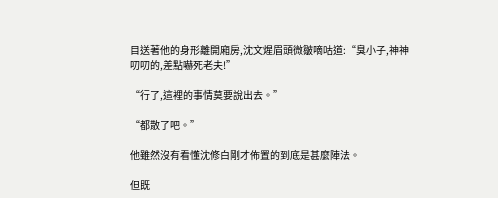目送著他的身形離開廂房,沈文煋眉頭微皺嘀咕道:“臭小子,神神叨叨的,差點嚇死老夫!”

“行了,這裡的事情莫要說出去。”

“都散了吧。”

他雖然沒有看懂沈修白剛才佈置的到底是甚麼陣法。

但既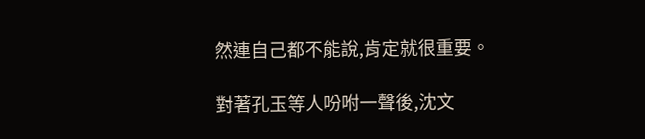然連自己都不能說,肯定就很重要。

對著孔玉等人吩咐一聲後,沈文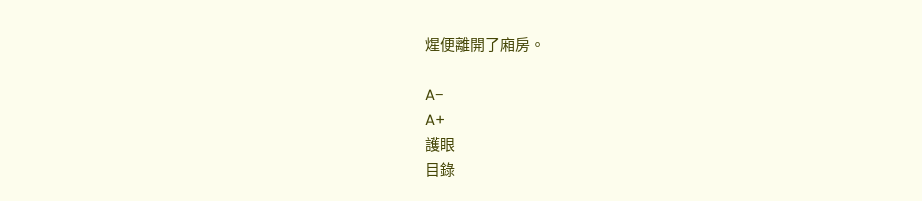煋便離開了廂房。

A−
A+
護眼
目錄